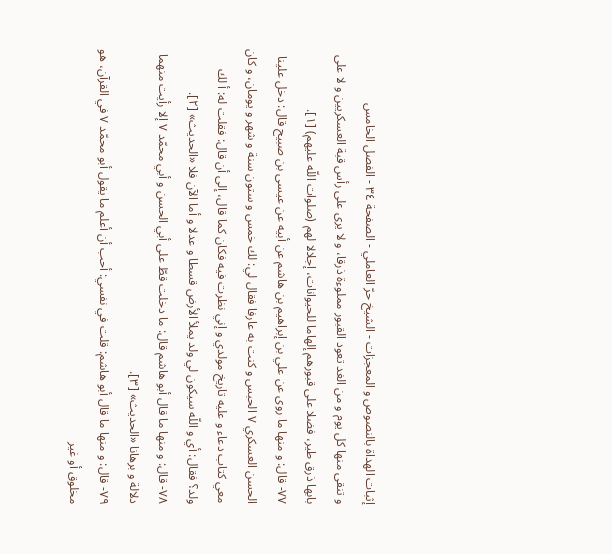إثبات الهداة بالنصوص و المعجزات - الشيخ حرّ العاملي - الصفحة ٣٤ - الفصل الخامس
و تنقى منها كل يوم و من الغد تعود القبور مملوءة ذرقا، و لا يرى على رأس قبة العسكريين و لا على بابها ذرق طير، فضلا على قبورهم إلهاما للحيوانات، إجلالا لهم (صلوات اللّه عليهم) [١].
٧٧- قال: و منها ما روى عن علي بن إبراهيم بن هاشم عن أبيه عن عيسى بن صبيح قال: دخل علينا الحسن العسكري ٧ الحبس و كنت به عارفا فقال لي: لك خمس و ستون سنة و شهر و يومان، و كان معي كتاب دعاء و عليه تاريخ مولدي و إني نظرت فيه فكان كما قال، إلى أن قال: فقلت له: أ لك ولد؟ فقال: أي و اللّه سيكون لي ولد يملأ الأرض قسطا و عدلا و أما الآن فلا «الحديث» [٢].
٧٨- قال: و منها ما قال أبو هاشم قال: ما دخلت قطّ على أبي الحسن و أبي محمّد ٧ إلا رأيت منهما دلالة و برهانا «الحديث» [٣].
٧٩- قال: و منها ما قال أبو هاشم: قلت في نفسي: أحب أن أعلم ما يقول أبو محمّد ٧ في القرآن، هو مخلوق أو غير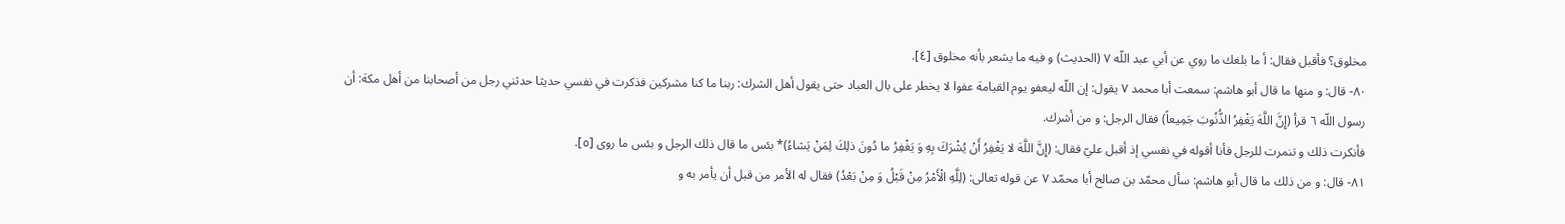مخلوق؟ فأقبل فقال: أ ما بلغك ما روي عن أبي عبد اللّه ٧ (الحديث) و فيه ما يشعر بأنه مخلوق [٤].
٨٠- قال: و منها ما قال أبو هاشم: سمعت أبا محمد ٧ يقول: إن اللّه ليعفو يوم القيامة عفوا لا يخطر على بال العباد حتى يقول أهل الشرك: ربنا ما كنا مشركين فذكرت في نفسي حديثا حدثني رجل من أصحابنا من أهل مكة: أن رسول اللّه ٦ قرأ (إِنَّ اللَّهَ يَغْفِرُ الذُّنُوبَ جَمِيعاً) فقال الرجل: و من أشرك.
فأنكرت ذلك و تنمرت للرجل فأنا أقوله في نفسي إذ أقبل عليّ فقال: (إِنَّ اللَّهَ لا يَغْفِرُ أَنْ يُشْرَكَ بِهِ وَ يَغْفِرُ ما دُونَ ذلِكَ لِمَنْ يَشاءُ)* بئس ما قال ذلك الرجل و بئس ما روى [٥].
٨١- قال: و من ذلك ما قال أبو هاشم: سأل محمّد بن صالح أبا محمّد ٧ عن قوله تعالى: (لِلَّهِ الْأَمْرُ مِنْ قَبْلُ وَ مِنْ بَعْدُ) فقال له الأمر من قبل أن يأمر به و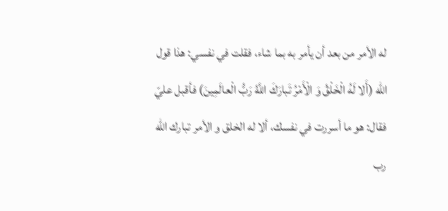له الأمر من بعد أن يأمر به بما شاء، فقلت في نفسي: هذا قول اللّه (أَلا لَهُ الْخَلْقُ وَ الْأَمْرُ تَبارَكَ اللَّهُ رَبُّ الْعالَمِينَ) فأقبل عليّ فقال: هو ما أسررت في نفسك، ألا له الخلق و الأمر تبارك اللّه رب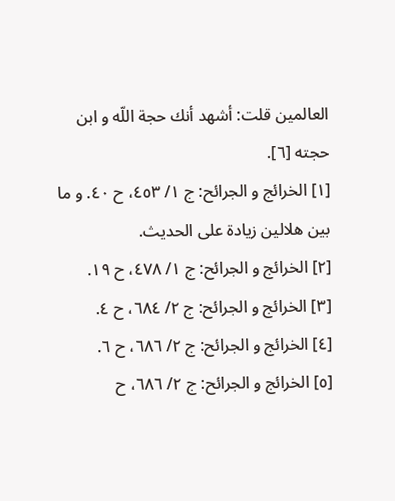العالمين قلت: أشهد أنك حجة اللّه و ابن حجته [٦].
[١] الخرائج و الجرائح: ج ١/ ٤٥٣، ح ٤٠. و ما بين هلالين زيادة على الحديث.
[٢] الخرائج و الجرائح: ج ١/ ٤٧٨، ح ١٩.
[٣] الخرائج و الجرائح: ج ٢/ ٦٨٤، ح ٤.
[٤] الخرائج و الجرائح: ج ٢/ ٦٨٦، ح ٦.
[٥] الخرائج و الجرائح: ج ٢/ ٦٨٦، ح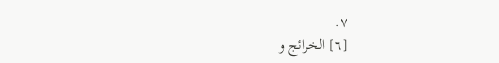٧.
[٦] الخرائج و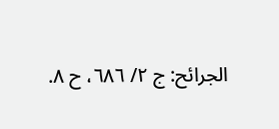الجرائح: ج ٢/ ٦٨٦، ح ٨.